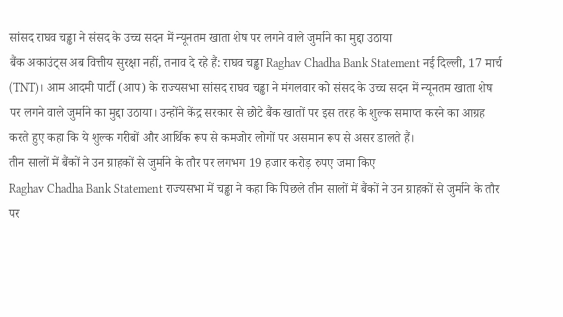सांसद राघव चड्ढा ने संसद के उच्च सदन में न्यूनतम खाता शेष पर लगने वाले जुर्माने का मुद्दा उठाया
बैंक अकाउंट्स अब वित्तीय सुरक्षा नहीं, तनाव दे रहे हैं: राघव चड्ढा Raghav Chadha Bank Statement नई दिल्ली, 17 मार्च (TNT)। आम आदमी पार्टी (आप) के राज्यसभा सांसद राघव चड्ढा ने मंगलवार को संसद के उच्च सदन में न्यूनतम खाता शेष पर लगने वाले जुर्माने का मुद्दा उठाया। उन्होंने केंद्र सरकार से छोटे बैंक खातों पर इस तरह के शुल्क समाप्त करने का आग्रह करते हुए कहा कि ये शुल्क गरीबों और आर्थिक रूप से कमजोर लोगों पर असमान रूप से असर डालते हैं।
तीन सालों में बैंकों ने उन ग्राहकों से जुर्माने के तौर पर लगभग 19 हजार करोड़ रुपए जमा किए
Raghav Chadha Bank Statement राज्यसभा में चड्ढा ने कहा कि पिछले तीन सालों में बैंकों ने उन ग्राहकों से जुर्माने के तौर पर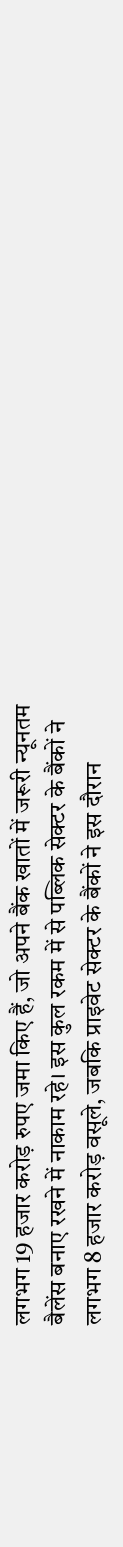लगभग 19 हजार करोड़ रुपए जमा किए हैं, जो अपने बैंक खातों में जरूरी न्यूनतम बैलेंस बनाए रखने में नाकाम रहे। इस कुल रकम में से पब्लिक सेक्टर के बैंकों ने लगभग 8 हजार करोड़ वसूले, जबकि प्राइवेट सेक्टर के बैंकों ने इस दौरान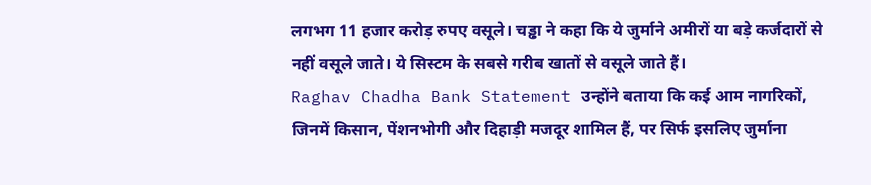लगभग 11 हजार करोड़ रुपए वसूले। चड्ढा ने कहा कि ये जुर्माने अमीरों या बड़े कर्जदारों से नहीं वसूले जाते। ये सिस्टम के सबसे गरीब खातों से वसूले जाते हैं।
Raghav Chadha Bank Statement उन्होंने बताया कि कई आम नागरिकों, जिनमें किसान, पेंशनभोगी और दिहाड़ी मजदूर शामिल हैं, पर सिर्फ इसलिए जुर्माना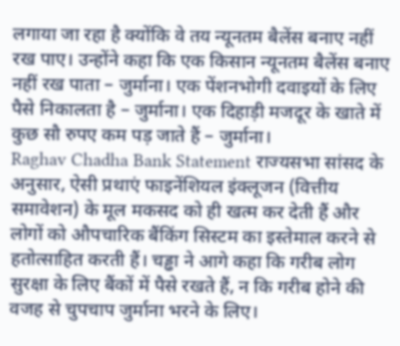लगाया जा रहा है क्योंकि वे तय न्यूनतम बैलेंस बनाए नहीं रख पाए। उन्होंने कहा कि एक किसान न्यूनतम बैलेंस बनाए नहीं रख पाता – जुर्माना। एक पेंशनभोगी दवाइयों के लिए पैसे निकालता है – जुर्माना। एक दिहाड़ी मजदूर के खाते में कुछ सौ रुपए कम पड़ जाते हैं – जुर्माना।
Raghav Chadha Bank Statement राज्यसभा सांसद के अनुसार, ऐसी प्रथाएं फाइनेंशियल इंक्लूजन (वित्तीय समावेशन) के मूल मकसद को ही खत्म कर देती हैं और लोगों को औपचारिक बैंकिंग सिस्टम का इस्तेमाल करने से हतोत्साहित करती हैं। चड्ढा ने आगे कहा कि गरीब लोग सुरक्षा के लिए बैंकों में पैसे रखते हैं, न कि गरीब होने की वजह से चुपचाप जुर्माना भरने के लिए।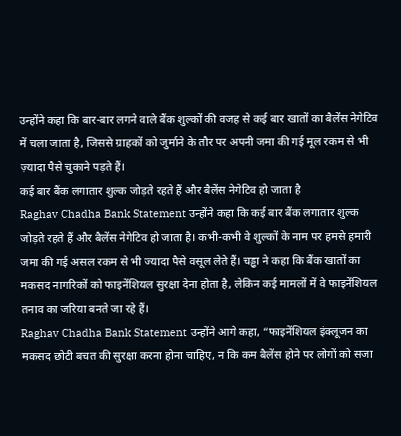उन्होंने कहा कि बार-बार लगने वाले बैंक शुल्कों की वजह से कई बार खातों का बैलेंस नेगेटिव में चला जाता है, जिससे ग्राहकों को जुर्माने के तौर पर अपनी जमा की गई मूल रकम से भी ज़्यादा पैसे चुकाने पड़ते हैं।
कई बार बैंक लगातार शुल्क जोड़ते रहते हैं और बैलेंस नेगेटिव हो जाता है
Raghav Chadha Bank Statement उन्होंने कहा कि कई बार बैंक लगातार शुल्क जोड़ते रहते हैं और बैलेंस नेगेटिव हो जाता है। कभी-कभी वे शुल्कों के नाम पर हमसे हमारी जमा की गई असल रकम से भी ज्यादा पैसे वसूल लेते हैं। चड्ढा ने कहा कि बैंक खातों का मकसद नागरिकों को फाइनेंशियल सुरक्षा देना होता है, लेकिन कई मामलों में वे फाइनेंशियल तनाव का जरिया बनते जा रहे हैं।
Raghav Chadha Bank Statement उन्होंने आगे कहा, “फाइनेंशियल इंक्लूजन का मकसद छोटी बचत की सुरक्षा करना होना चाहिए, न कि कम बैलेंस होने पर लोगों को सजा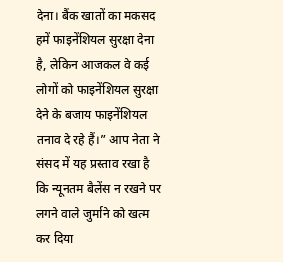देना। बैंक खातों का मकसद हमें फाइनेंशियल सुरक्षा देना है, लेकिन आजकल वे कई लोगों को फाइनेंशियल सुरक्षा देने के बजाय फाइनेंशियल तनाव दे रहे हैं।” आप नेता ने संसद में यह प्रस्ताव रखा है कि न्यूनतम बैलेंस न रखने पर लगने वाले जुर्माने को खत्म कर दिया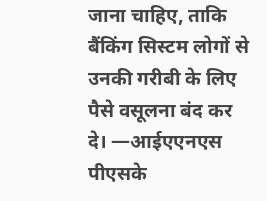जाना चाहिए, ताकि बैंकिंग सिस्टम लोगों से उनकी गरीबी के लिए पैसे वसूलना बंद कर दे। —आईएएनएस पीएसके